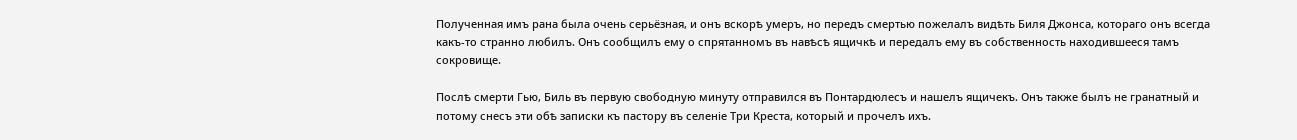Полученная имъ рана была очень серьёзная, и онъ вскорѣ умеръ, но передъ смертью пожелалъ видѣть Биля Джонса, котораго онъ всегда какъ-то странно любилъ. Онъ сообщилъ ему о спрятанномъ въ навѣсѣ ящичкѣ и передалъ ему въ собственность находившееся тамъ сокровище.

Послѣ смерти Гью, Биль въ первую свободную минуту отправился въ Понтардюлесъ и нашелъ ящичекъ. Онъ также былъ не гранатный и потому снесъ эти обѣ записки къ пастору въ селеніе Три Креста, который и прочелъ ихъ.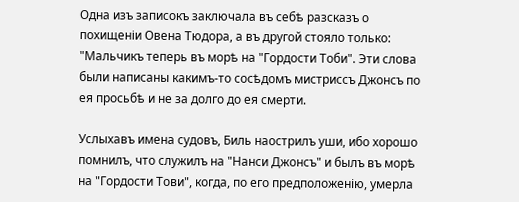Одна изъ записокъ заключала въ себѣ разсказъ о похищеніи Овена Тюдора, а въ другой стояло только: "Мальчикъ теперь въ морѣ на "Гордости Тоби". Эти слова были написаны какимъ-то сосѣдомъ мистриссъ Джонсъ по ея просьбѣ и не за долго до ея смерти.

Услыхавъ имена судовъ, Биль наострилъ уши, ибо хорошо помнилъ, что служилъ на "Нанси Джонсъ" и былъ въ морѣ на "Гордости Тови", когда, по его предположенію, умерла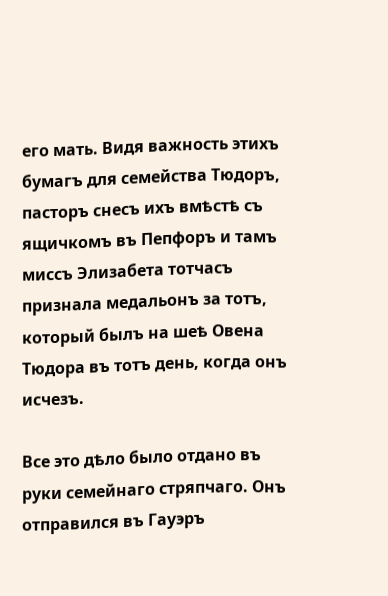его мать. Видя важность этихъ бумагъ для семейства Тюдоръ, пасторъ снесъ ихъ вмѣстѣ съ ящичкомъ въ Пепфоръ и тамъ миссъ Элизабета тотчасъ признала медальонъ за тотъ, который былъ на шеѣ Овена Тюдора въ тотъ день, когда онъ исчезъ.

Все это дѣло было отдано въ руки семейнаго стряпчаго. Онъ отправился въ Гауэръ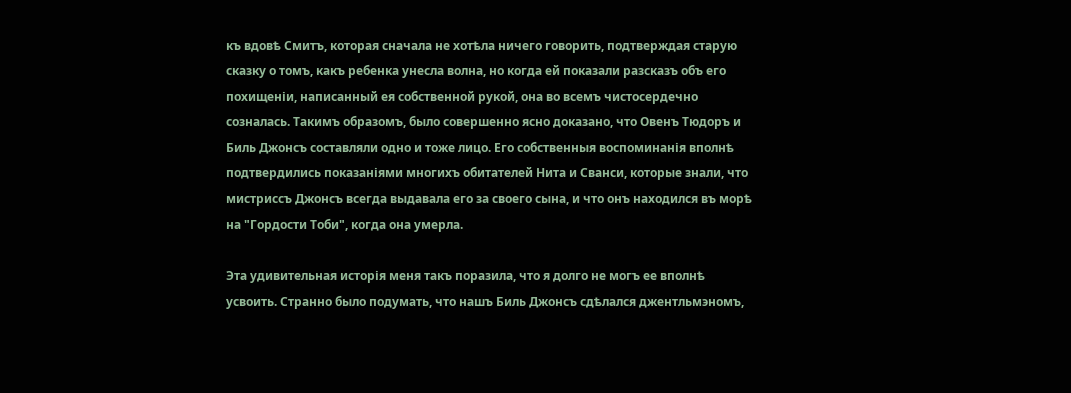къ вдовѣ Смитъ, которая сначала не хотѣла ничего говорить, подтверждая старую сказку о томъ, какъ ребенка унесла волна, но когда ей показали разсказъ объ его похищеніи, написанный ея собственной рукой, она во всемъ чистосердечно созналась. Такимъ образомъ, было совершенно ясно доказано, что Овенъ Тюдоръ и Биль Джонсъ составляли одно и тоже лицо. Его собственныя воспоминанія вполнѣ подтвердились показаніями многихъ обитателей Нита и Сванси, которые знали, что мистриссъ Джонсъ всегда выдавала его за своего сына, и что онъ находился въ морѣ на "Гордости Тоби", когда она умерла.

Эта удивительная исторія меня такъ поразила, что я долго не могъ ее вполнѣ усвоить. Странно было подумать, что нашъ Биль Джонсъ сдѣлался джентльмэномъ,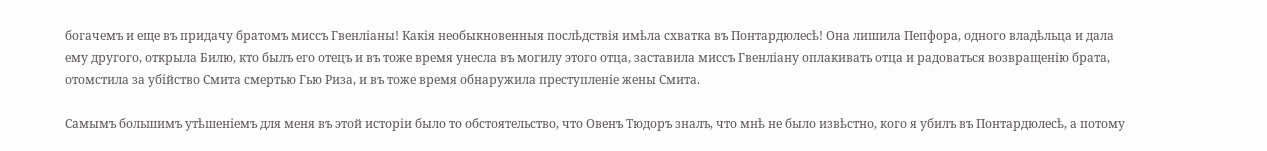богачемъ и еще въ придачу братомъ миссъ Гвенліаны! Какія необыкновенныя послѣдствія имѣла схватка въ Понтардюлесѣ! Она лишила Пепфора, одного владѣльца и дала ему другого, открыла Билю, кто былъ его отецъ и въ тоже время унесла въ могилу этого отца, заставила миссъ Гвенліану оплакивать отца и радоваться возвращенію брата, отомстила за убійство Смита смертью Гью Риза, и въ тоже время обнаружила преступленіе жены Смита.

Самымъ большимъ утѣшеніемъ для меня въ этой исторіи было то обстоятельство, что Овенъ Тюдоръ зналъ, что мнѣ не было извѣстно, кого я убилъ въ Понтардюлесѣ, а потому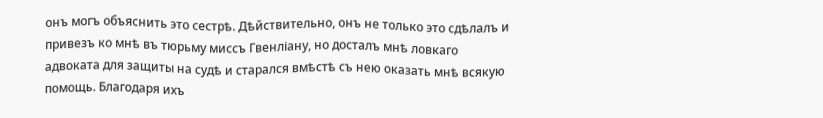онъ могъ объяснить это сестрѣ. Дѣйствительно, онъ не только это сдѣлалъ и привезъ ко мнѣ въ тюрьму миссъ Гвенліану, но досталъ мнѣ ловкаго адвоката для защиты на судѣ и старался вмѣстѣ съ нею оказать мнѣ всякую помощь. Благодаря ихъ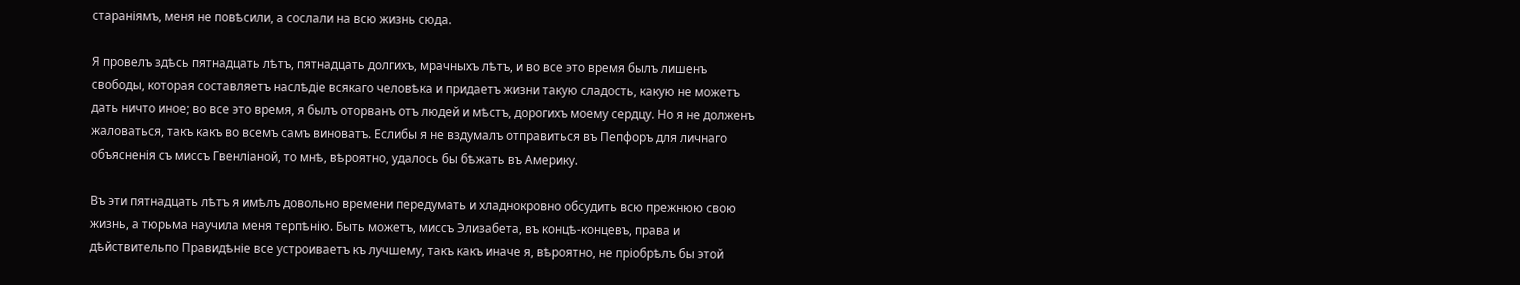стараніямъ, меня не повѣсили, а сослали на всю жизнь сюда.

Я провелъ здѣсь пятнадцать лѣтъ, пятнадцать долгихъ, мрачныхъ лѣтъ, и во все это время былъ лишенъ свободы, которая составляетъ наслѣдіе всякаго человѣка и придаетъ жизни такую сладость, какую не можетъ дать ничто иное; во все это время, я былъ оторванъ отъ людей и мѣстъ, дорогихъ моему сердцу. Но я не долженъ жаловаться, такъ какъ во всемъ самъ виноватъ. Еслибы я не вздумалъ отправиться въ Пепфоръ для личнаго объясненія съ миссъ Гвенліаной, то мнѣ, вѣроятно, удалось бы бѣжать въ Америку.

Въ эти пятнадцать лѣтъ я имѣлъ довольно времени передумать и хладнокровно обсудить всю прежнюю свою жизнь, а тюрьма научила меня терпѣнію. Быть можетъ, миссъ Элизабета, въ концѣ-концевъ, права и дѣйствительпо Правидѣніе все устроиваетъ къ лучшему, такъ какъ иначе я, вѣроятно, не пріобрѣлъ бы этой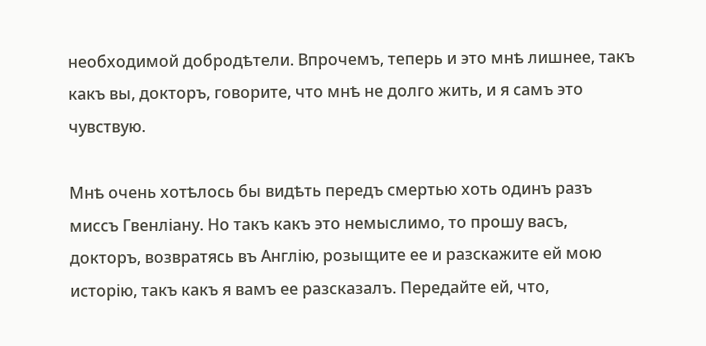необходимой добродѣтели. Впрочемъ, теперь и это мнѣ лишнее, такъ какъ вы, докторъ, говорите, что мнѣ не долго жить, и я самъ это чувствую.

Мнѣ очень хотѣлось бы видѣть передъ смертью хоть одинъ разъ миссъ Гвенліану. Но такъ какъ это немыслимо, то прошу васъ, докторъ, возвратясь въ Англію, розыщите ее и разскажите ей мою исторію, такъ какъ я вамъ ее разсказалъ. Передайте ей, что,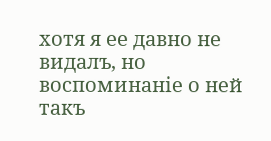хотя я ее давно не видалъ, но воспоминаніе о ней такъ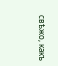свѣжо, какъ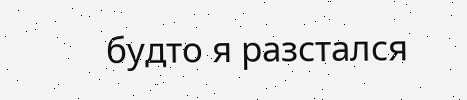будто я разстался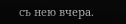съ нею вчера.